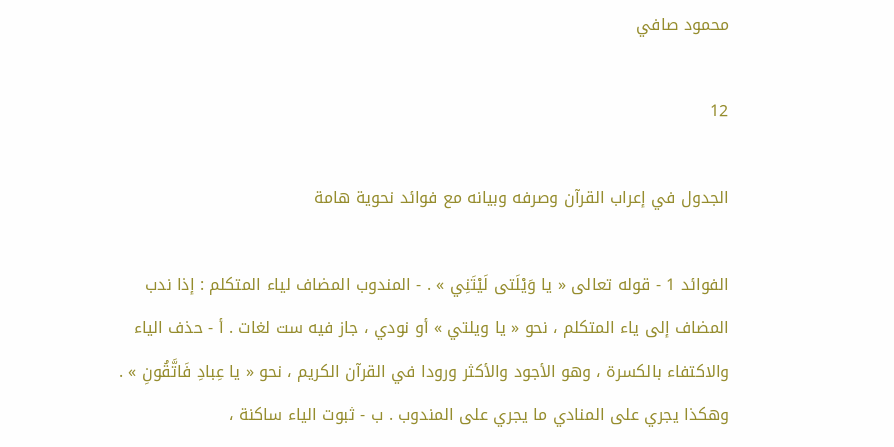محمود صافي

12

الجدول في إعراب القرآن وصرفه وبيانه مع فوائد نحوية هامة

الفوائد 1 - قوله تعالى « يا وَيْلَتى لَيْتَنِي » . - المندوب المضاف لياء المتكلم : إذا ندب المضاف إلى ياء المتكلم ، نحو « يا ويلتي » أو نودي ، جاز فيه ست لغات . أ - حذف الياء والاكتفاء بالكسرة ، وهو الأجود والأكثر ورودا في القرآن الكريم ، نحو « يا عِبادِ فَاتَّقُونِ » . وهكذا يجري على المنادي ما يجري على المندوب . ب - ثبوت الياء ساكنة ،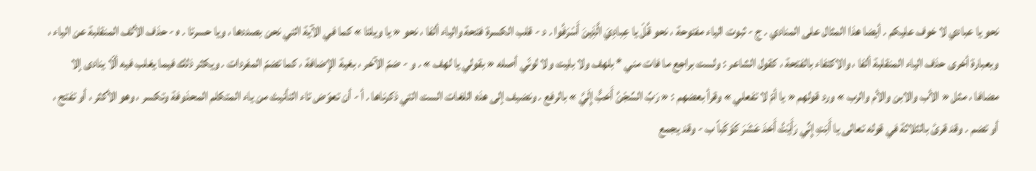نحو يا عبادي لا خوف عليكم . أيضا هذا المثال على المنادي . ج - ثبوت الياء مفتوحة ، نحو قُلْ يا عِبادِيَ الَّذِينَ أَسْرَفُوا . د - قلب الكسرة فتحة والياء ألفا ، نحو « يا ويلتا » كما في الآية التي نحن بصددها ، ويا حسرتا . ه - حذف الألف المنقلبة عن الياء ، وبعبارة أخرى حذف الياء المنقلبة ألفا ، والاكتفاء بالفتحة ، كقول الشاعر : ولست براجع ما فات مني * بلهف ولا بليت ولا لونّي أصله « بقولي يا لهف » . و - ضمّ الآخر ، بغية الإضافة ، كما تضمّ المفردات . ويكثر ذلك فيما يغلب فيه ألّا ينادى إلا مضافا ، مثل « الأب والابن والأم والرب » ورد قولهم « يا أمّ لا تفعلي » وقرأ بعضهم : « رَبِّ السِّجْنُ أَحَبُّ إِلَيَّ » بالرفع . ونضيف إلى هذه اللغات الست التي ذكرناها . أ - أن تعوّض تاء التأنيث من ياء المتكلم المحذوفة وتكسر ، وهو الأكثر ، أو تفتح ، أو تضم . وقد قرئ بالثلاثة في قوله تعالى يا أَبَتِ إِنِّي رَأَيْتُ أَحَدَ عَشَرَ كَوْكَباً ب - وقد يجمع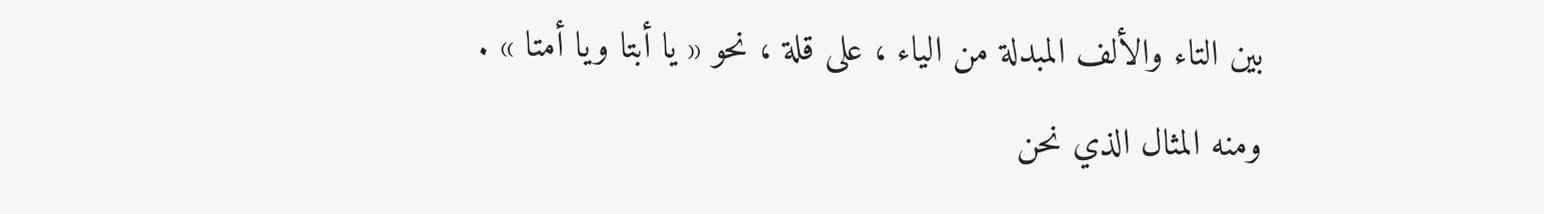بين التاء والألف المبدلة من الياء ، على قلة ، نحو « يا أبتا ويا أمتا » . ومنه المثال الذي نحن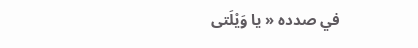في صدده « يا وَيْلَتى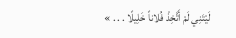لَيْتَنِي لَمْ أَتَّخِذْ فُلاناً خَلِيلًا . . . »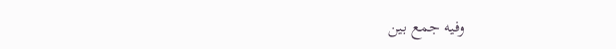وفيه جمع بين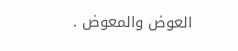العوض والمعوض .